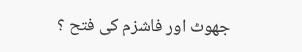جھوٹ اور فاشزم کی فتح ؟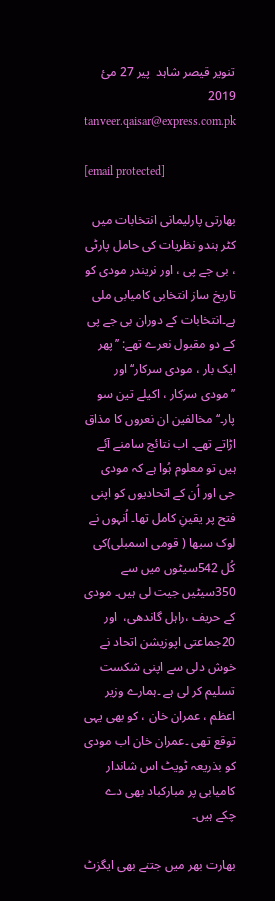تنویر قیصر شاہد  پير 27 مئ 2019
tanveer.qaisar@express.com.pk

[email protected]

بھارتی پارلیمانی انتخابات میں کٹر ہندو نظریات کی حامل پارٹی ، بی جے پی ، اور نریندر مودی کو تاریخ ساز انتخابی کامیابی ملی ہے۔انتخابات کے دوران بی جے پی کے دو مقبول نعرے تھے: ’’پھر ایک بار ، مودی سرکار‘‘ اور ’’مودی سرکار ، اکیلے تین سو پار۔‘‘ مخالفین ان نعروں کا مذاق اڑاتے تھے۔ اب نتائج سامنے آئے ہیں تو معلوم ہُوا ہے کہ مودی جی اور اُن کے اتحادیوں کو اپنی فتح پر یقینِ کامل تھا۔ اُنہوں نے لوک سبھا ( قومی اسمبلی)کی کُل 542سیٹوں میں سے 350سیٹیں جیت لی ہیں۔ مودی کے حریف ،راہل گاندھی،  اور 20جماعتی اپوزیشن اتحاد نے خوش دلی سے اپنی شکست تسلیم کر لی ہے ۔ہمارے وزیر اعظم ، عمران خان ، کو بھی یہی توقع تھی ۔عمران خان اب مودی کو بذریعہ ٹویٹ اس شاندار کامیابی پر مبارکباد بھی دے چکے ہیں۔

بھارت بھر میں جتنے بھی ایگزٹ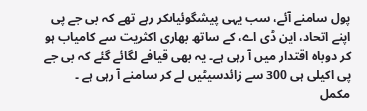پول سامنے آئے، سب یہی پیشگوئیاںکر رہے تھے کہ بی جے پی اپنے اتحاد، این ڈی اے، کے ساتھ بھاری اکثریت سے کامیاب ہو کر دوباہ اقتدار میں آ رہی ہے۔ یہ بھی قیافے لگائے گئے کہ بی جے پی اکیلی ہی 300 سے زائدسیٹیں لے کر سامنے آ رہی ہے ۔ مکمل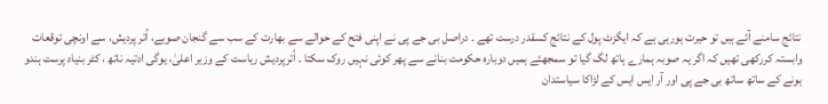نتائج سامنے آئے ہیں تو حیرت ہورہی ہے کہ ایگزٹ پول کے نتائج کسقدر درست تھے ۔ دراصل بی جے پی نے اپنی فتح کے حوالے سے بھارت کے سب سے گنجان صوبے، اُتر پردیش، سے اونچی توقعات وابستہ کررکھی تھیں کہ اگر یہ صوبہ ہمارے ہاتھ لگ گیا تو سمجھئے ہمیں دوبارہ حکومت بنانے سے پھر کوئی نہیں روک سکتا ۔ اُترپردیش ریاست کے وزیر اعلیٰ، یوگی ادتیہ ناتھ ، کٹر بنیاد پرست ہندو ہونے کے ساتھ ساتھ بی جے پی اور آر ایس ایس کے لڑاکا سیاستدان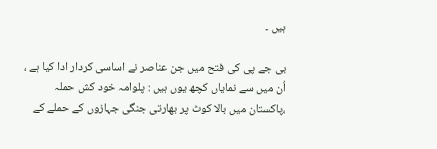ہیں ۔

بی جے پی کی فتح میں جن عناصر نے اساسی کردار ادا کیا ہے ، اُن میں سے نمایاں کچھ یوں ہیں : پلوامہ خود کش حملہ ،پاکستان میں بالا کوٹ پر بھارتی جنگی جہازوں کے حملے کے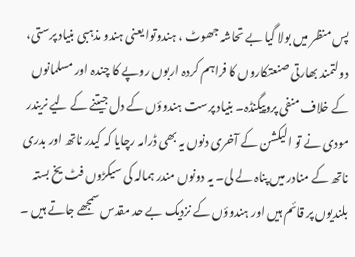پس منظر میں بولا گیا بے تحاشہ جھوٹ ، ہندوتوا یعنی ہندو مذہبی بنیاد پرستی، دولتمند بھارتی صنعتکاروں کا فراہم کردہ اربوں روپے کا چندہ اور مسلمانوں کے خلاف منفی پروپیگنڈہ۔ بنیاد پرست ہندوؤں کے دل جیتنے کے لیے نریندر مودی نے تو الیکشن کے آخری دنوں یہ بھی ڈرامہ رچایا کہ کیدر ناتھ اور بدری ناتھ کے منادر میں پناہ لے لی۔ یہ دونوں مندر ہمالہ کی سیکڑوں فٹ یخ بستہ بلندیوں پر قائم ہیں اور ہندوؤں کے نزدیک بے حد مقدس سمجھے جاتے ہیں ۔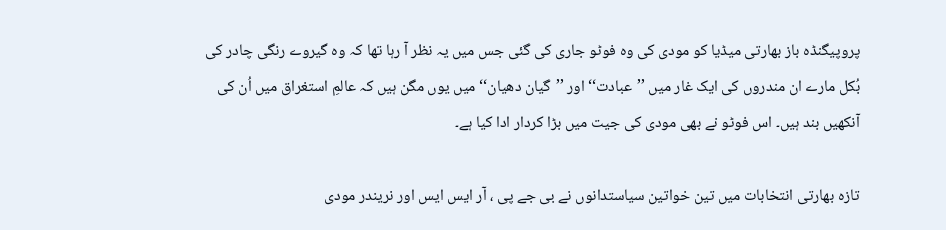پروپیگنڈہ باز بھارتی میڈیا کو مودی کی وہ فوٹو جاری کی گئی جس میں یہ نظر آ رہا تھا کہ وہ گیروے رنگی چادر کی بُکل مارے ان مندروں کی ایک غار میں ’’عبادت‘‘ اور ’’گیان دھیان‘‘ میں یوں مگن ہیں کہ عالمِ استغراق میں اُن کی آنکھیں بند ہیں۔ اس فوٹو نے بھی مودی کی جیت میں بڑا کردار ادا کیا ہے۔

تازہ بھارتی انتخابات میں تین خواتین سیاستدانوں نے بی جے پی ، آر ایس ایس اور نریندر مودی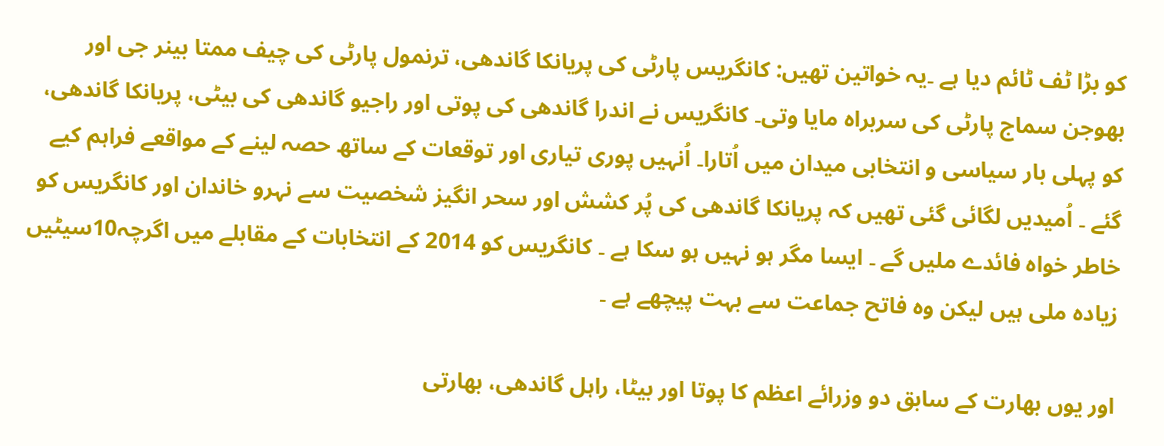کو بڑا ٹف ٹائم دیا ہے ۔یہ خواتین تھیں: کانگریس پارٹی کی پریانکا گاندھی، ترنمول پارٹی کی چیف ممتا بینر جی اور بھوجن سماج پارٹی کی سربراہ مایا وتی۔ کانگریس نے اندرا گاندھی کی پوتی اور راجیو گاندھی کی بیٹی، پریانکا گاندھی، کو پہلی بار سیاسی و انتخابی میدان میں اُتارا۔ اُنہیں پوری تیاری اور توقعات کے ساتھ حصہ لینے کے مواقعے فراہم کیے گئے ۔ اُمیدیں لگائی گئی تھیں کہ پریانکا گاندھی کی پُر کشش اور سحر انگیز شخصیت سے نہرو خاندان اور کانگریس کو خاطر خواہ فائدے ملیں گے ۔ ایسا مگر ہو نہیں ہو سکا ہے ۔ کانگریس کو 2014 کے انتخابات کے مقابلے میں اگرچہ10سیٹیں زیادہ ملی ہیں لیکن وہ فاتح جماعت سے بہت پیچھے ہے ۔

اور یوں بھارت کے سابق دو وزرائے اعظم کا پوتا اور بیٹا، راہل گاندھی، بھارتی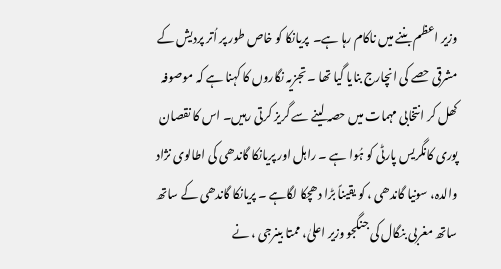وزیر اعظم بننے میں ناکام رہا ہے۔  پریانکا کو خاص طور پر اُتر پردیش کے مشرقی حصے کی انچارج بنایا گیا تھا ۔ تجزیہ نگاروں کا کہنا ہے کہ موصوفہ کھل کر انتخابی مہمات میں حصہ لینے سے گریز کرتی رہیں۔ اس کا نقصان پوری کانگریس پارٹی کو ہُوا ہے ۔ راہل اور پریانکا گاندھی کی اطالوی نژاد والدہ، سونیا گاندھی ، کو یقیناً بڑا دھچکا لگاہے ۔ پریانکا گاندھی کے ساتھ ساتھ مغربی بنگال کی جنگجو وزیر اعلیٰ، ممتا بینرجی ، نے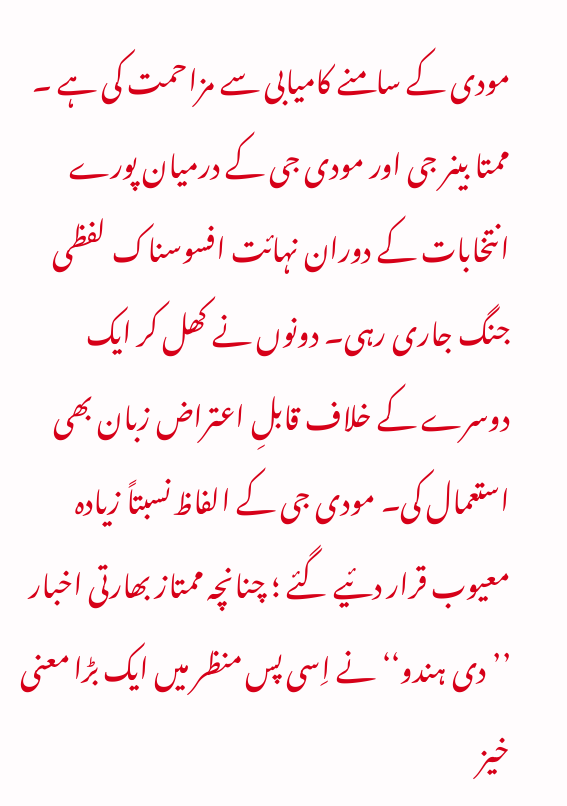مودی کے سامنے کامیابی سے مزاحمت کی ہے ۔ ممتا بینر جی اور مودی جی کے درمیان پورے انتخابات کے دوران نہائت افسوسناک لفظی جنگ جاری رہی۔ دونوں نے کھل کر ایک دوسرے کے خلاف قابلِ اعتراض زبان بھی استعمال کی۔ مودی جی کے الفاظ نسبتاً زیادہ معیوب قرار دئیے گئے ؛ چنانچہ ممتاز بھارتی اخبار ’’دی ہندو‘‘ نے اِسی پس منظر میں ایک بڑا معنی خیز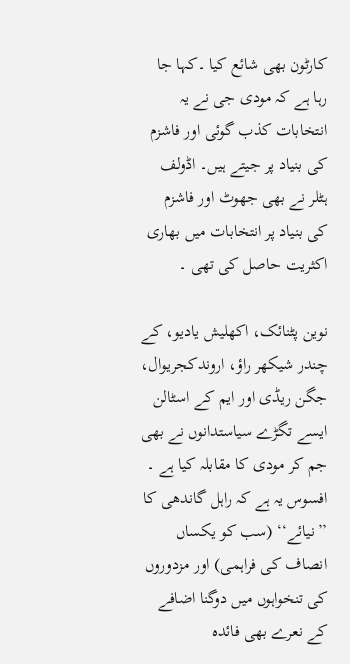کارٹون بھی شائع کیا ۔کہا جا رہا ہے کہ مودی جی نے یہ انتخابات کذب گوئی اور فاشزم کی بنیاد پر جیتے ہیں۔ اڈولف ہٹلر نے بھی جھوٹ اور فاشزم کی بنیاد پر انتخابات میں بھاری اکثریت حاصل کی تھی ۔

نوین پٹنائک، اکھلیش یادیو، کے چندر شیکھر راؤ، اروندکجریوال، جگن ریڈی اور ایم کے اسٹالن ایسے تگڑے سیاستدانوں نے بھی جم کر مودی کا مقابلہ کیا ہے ۔ افسوس یہ ہے کہ راہل گاندھی کا ’’نیائے‘‘ (سب کو یکساں انصاف کی فراہمی) اور مزدوروں کی تنخواہوں میں دوگنا اضافے کے نعرے بھی فائدہ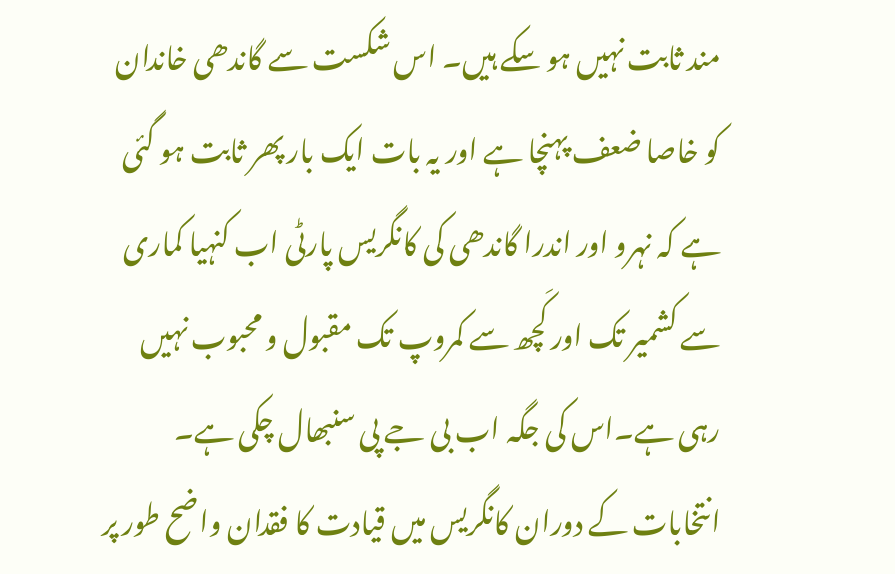مند ثابت نہیں ہو سکے ہیں۔ اس شکست سے گاندھی خاندان کو خاصا ضعف پہنچا ہے اور یہ بات ایک بار پھر ثابت ہو گئی ہے کہ نہرو اور اندرا گاندھی کی کانگریس پارٹی اب کنہیا کماری سے کشمیر تک اور کَچھ سے کمروپ تک مقبول و محبوب نہیں رہی ہے۔اس کی جگہ اب بی جے پی سنبھال چکی ہے۔ انتخابات کے دوران کانگریس میں قیادت کا فقدان واضح طور پر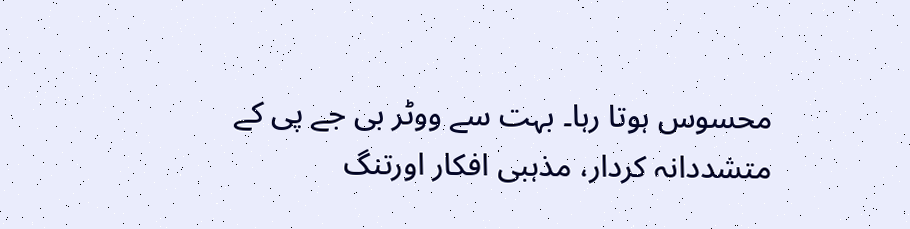محسوس ہوتا رہا۔ بہت سے ووٹر بی جے پی کے متشددانہ کردار، مذہبی افکار اورتنگ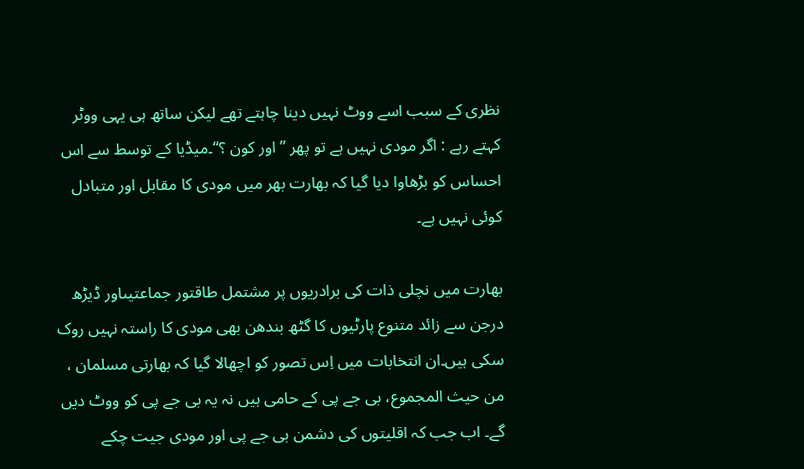نظری کے سبب اسے ووٹ نہیں دینا چاہتے تھے لیکن ساتھ ہی یہی ووٹر کہتے رہے : اگر مودی نہیں ہے تو پھر ’’اور کون ؟‘‘۔میڈیا کے توسط سے اس احساس کو بڑھاوا دیا گیا کہ بھارت بھر میں مودی کا مقابل اور متبادل کوئی نہیں ہے۔

بھارت میں نچلی ذات کی برادریوں پر مشتمل طاقتور جماعتیںاور ڈیڑھ درجن سے زائد متنوع پارٹیوں کا گٹھ بندھن بھی مودی کا راستہ نہیں روک سکی ہیں۔ان انتخابات میں اِس تصور کو اچھالا گیا کہ بھارتی مسلمان ، من حیث المجموع، بی جے پی کے حامی ہیں نہ یہ بی جے پی کو ووٹ دیں گے۔ اب جب کہ اقلیتوں کی دشمن بی جے پی اور مودی جیت چکے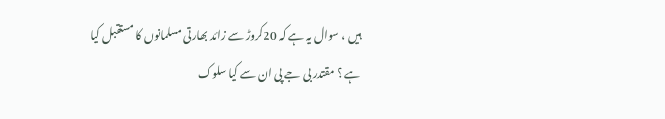ہیں ، سوال یہ ہے کہ 20کروڑ سے زائد بھارتی مسلمانوں کا مستقبل کیا ہے ؟ مقتدر بی جے پی ان سے کیا سلوک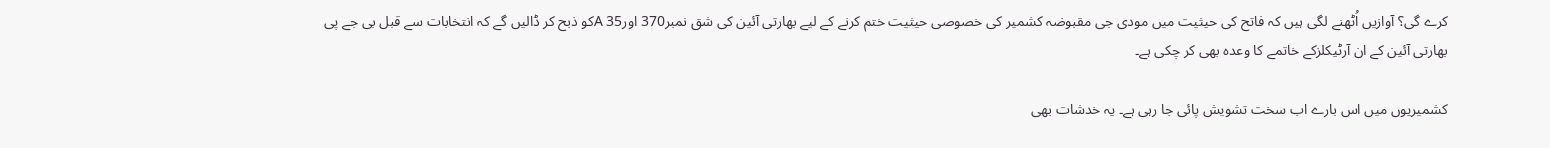کرے گی؟ آوازیں اُٹھنے لگی ہیں کہ فاتح کی حیثیت میں مودی جی مقبوضہ کشمیر کی خصوصی حیثیت ختم کرنے کے لیے بھارتی آئین کی شق نمبر370 اور35 Aکو ذبح کر ڈالیں گے کہ انتخابات سے قبل بی جے پی بھارتی آئین کے ان آرٹیکلزکے خاتمے کا وعدہ بھی کر چکی ہے۔

کشمیریوں میں اس بارے اب سخت تشویش پائی جا رہی ہے۔ یہ خدشات بھی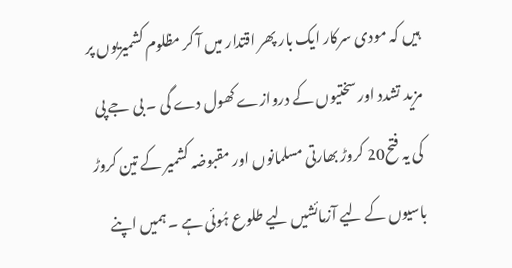ہیں کہ مودی سرکار ایک بار پھر اقتدار میں آ کر مظلوم کشمیریوں پر مزید تشدد اور سختیوں کے دروازے کھول دے گی ۔ بی جے پی کی یہ فتح20 کروڑ بھارتی مسلمانوں اور مقبوضہ کشمیر کے تین کروڑ باسیوں کے لیے آزمائشیں لیے طلوع ہُوئی ہے ۔ ہمیں اپنے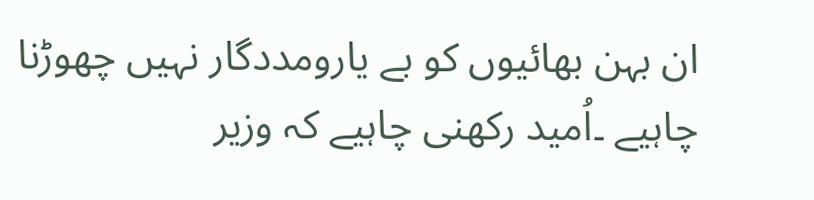ان بہن بھائیوں کو بے یارومددگار نہیں چھوڑنا چاہیے ۔اُمید رکھنی چاہیے کہ وزیر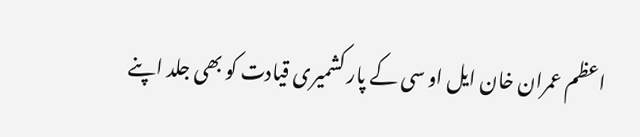اعظم عمران خان ایل او سی کے پار کشمیری قیادت کو بھی جلد اپنے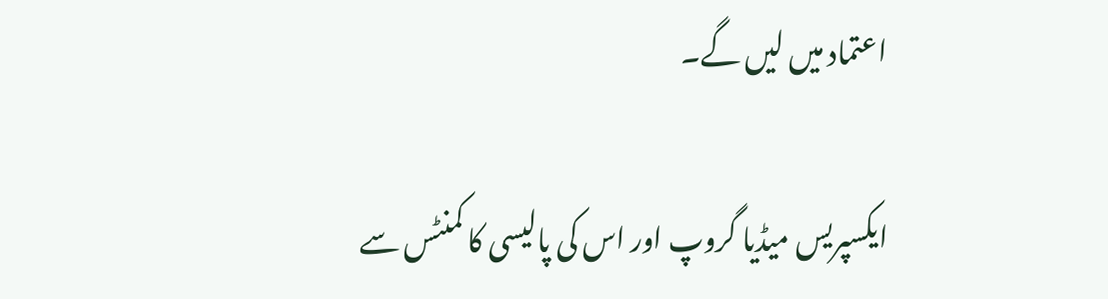اعتماد میں لیں گے۔

ایکسپریس میڈیا گروپ اور اس کی پالیسی کا کمنٹس سے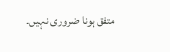متفق ہونا ضروری نہیں۔